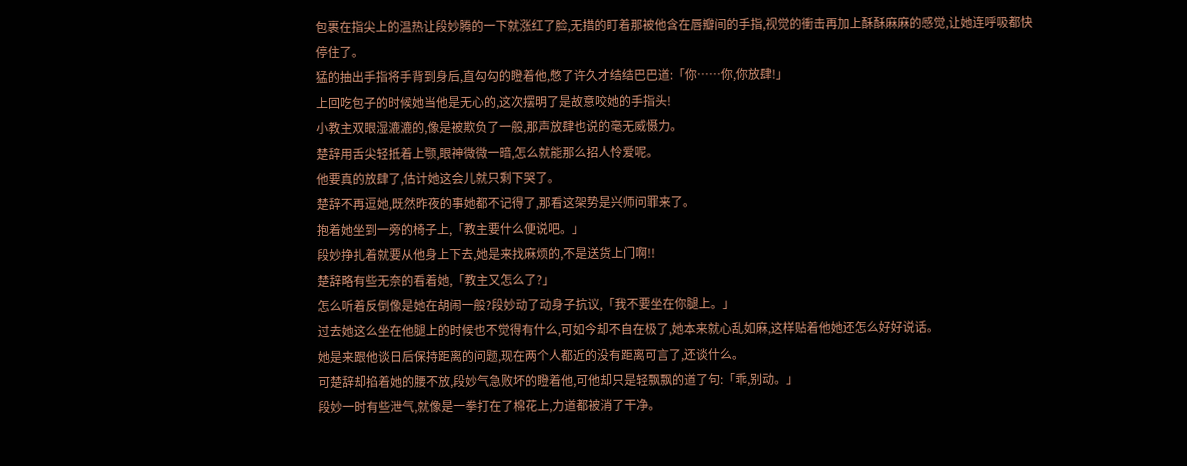包裹在指尖上的温热让段妙腾的一下就涨红了脸,无措的盯着那被他含在唇瓣间的手指,视觉的衝击再加上酥酥麻麻的感觉,让她连呼吸都快停住了。
猛的抽出手指将手背到身后,直勾勾的瞪着他,憋了许久才结结巴巴道:「你……你,你放肆!」
上回吃包子的时候她当他是无心的,这次摆明了是故意咬她的手指头!
小教主双眼湿漉漉的,像是被欺负了一般,那声放肆也说的毫无威慑力。
楚辞用舌尖轻抵着上颚,眼神微微一暗,怎么就能那么招人怜爱呢。
他要真的放肆了,估计她这会儿就只剩下哭了。
楚辞不再逗她,既然昨夜的事她都不记得了,那看这架势是兴师问罪来了。
抱着她坐到一旁的椅子上,「教主要什么便说吧。」
段妙挣扎着就要从他身上下去,她是来找麻烦的,不是送货上门啊!!
楚辞略有些无奈的看着她,「教主又怎么了?」
怎么听着反倒像是她在胡闹一般?段妙动了动身子抗议,「我不要坐在你腿上。」
过去她这么坐在他腿上的时候也不觉得有什么,可如今却不自在极了,她本来就心乱如麻,这样贴着他她还怎么好好说话。
她是来跟他谈日后保持距离的问题,现在两个人都近的没有距离可言了,还谈什么。
可楚辞却掐着她的腰不放,段妙气急败坏的瞪着他,可他却只是轻飘飘的道了句:「乖,别动。」
段妙一时有些泄气,就像是一拳打在了棉花上,力道都被消了干净。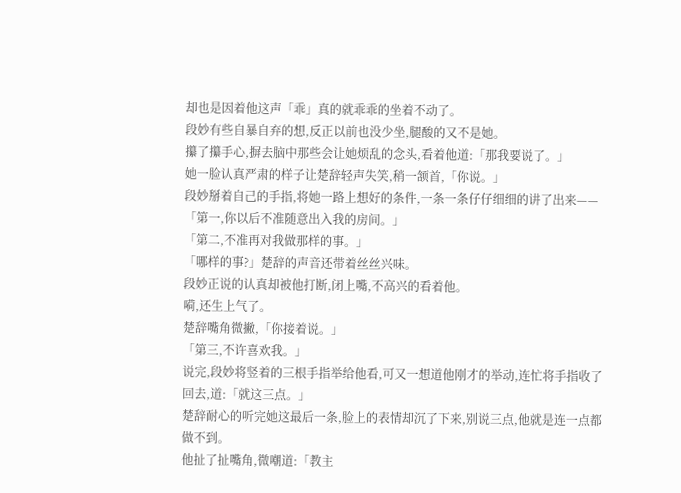却也是因着他这声「乖」真的就乖乖的坐着不动了。
段妙有些自暴自弃的想,反正以前也没少坐,腿酸的又不是她。
攥了攥手心,摒去脑中那些会让她烦乱的念头,看着他道:「那我要说了。」
她一脸认真严肃的样子让楚辞轻声失笑,稍一颔首,「你说。」
段妙掰着自己的手指,将她一路上想好的条件,一条一条仔仔细细的讲了出来——
「第一,你以后不准随意出入我的房间。」
「第二,不准再对我做那样的事。」
「哪样的事?」楚辞的声音还带着丝丝兴味。
段妙正说的认真却被他打断,闭上嘴,不高兴的看着他。
嗬,还生上气了。
楚辞嘴角微撇,「你接着说。」
「第三,不许喜欢我。」
说完,段妙将竖着的三根手指举给他看,可又一想道他刚才的举动,连忙将手指收了回去,道:「就这三点。」
楚辞耐心的听完她这最后一条,脸上的表情却沉了下来,别说三点,他就是连一点都做不到。
他扯了扯嘴角,微嘲道:「教主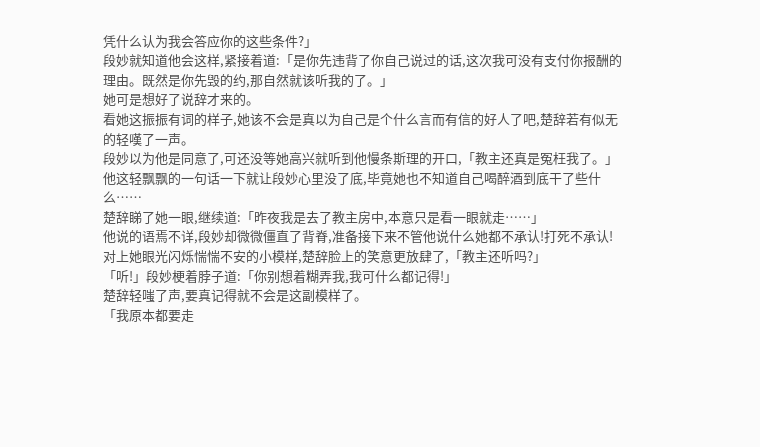凭什么认为我会答应你的这些条件?」
段妙就知道他会这样,紧接着道:「是你先违背了你自己说过的话,这次我可没有支付你报酬的理由。既然是你先毁的约,那自然就该听我的了。」
她可是想好了说辞才来的。
看她这振振有词的样子,她该不会是真以为自己是个什么言而有信的好人了吧,楚辞若有似无的轻嘆了一声。
段妙以为他是同意了,可还没等她高兴就听到他慢条斯理的开口,「教主还真是冤枉我了。」
他这轻飘飘的一句话一下就让段妙心里没了底,毕竟她也不知道自己喝醉酒到底干了些什么……
楚辞睇了她一眼,继续道:「昨夜我是去了教主房中,本意只是看一眼就走……」
他说的语焉不详,段妙却微微僵直了背脊,准备接下来不管他说什么她都不承认!打死不承认!
对上她眼光闪烁惴惴不安的小模样,楚辞脸上的笑意更放肆了,「教主还听吗?」
「听!」段妙梗着脖子道:「你别想着糊弄我,我可什么都记得!」
楚辞轻嗤了声,要真记得就不会是这副模样了。
「我原本都要走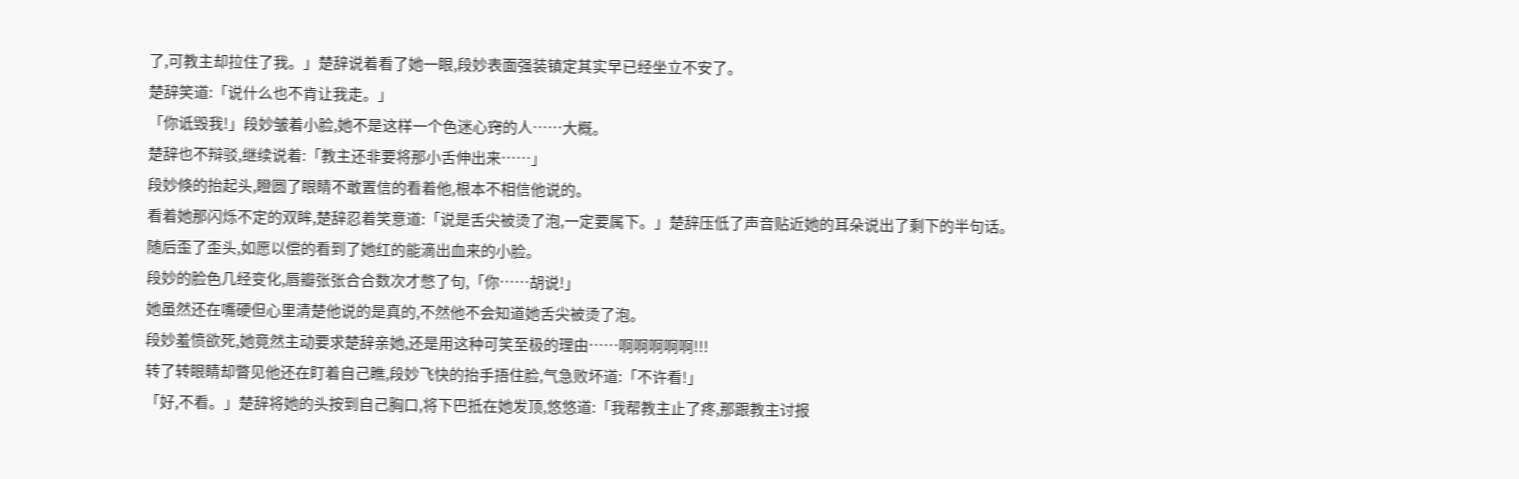了,可教主却拉住了我。」楚辞说着看了她一眼,段妙表面强装镇定其实早已经坐立不安了。
楚辞笑道:「说什么也不肯让我走。」
「你诋毁我!」段妙皱着小脸,她不是这样一个色迷心窍的人……大概。
楚辞也不辩驳,继续说着:「教主还非要将那小舌伸出来……」
段妙倏的抬起头,瞪圆了眼睛不敢置信的看着他,根本不相信他说的。
看着她那闪烁不定的双眸,楚辞忍着笑意道:「说是舌尖被烫了泡,一定要属下。」楚辞压低了声音贴近她的耳朵说出了剩下的半句话。
随后歪了歪头,如愿以偿的看到了她红的能滴出血来的小脸。
段妙的脸色几经变化,唇瓣张张合合数次才憋了句,「你……胡说!」
她虽然还在嘴硬但心里清楚他说的是真的,不然他不会知道她舌尖被烫了泡。
段妙羞愤欲死,她竟然主动要求楚辞亲她,还是用这种可笑至极的理由……啊啊啊啊啊!!!
转了转眼睛却瞥见他还在盯着自己瞧,段妙飞快的抬手捂住脸,气急败坏道:「不许看!」
「好,不看。」楚辞将她的头按到自己胸口,将下巴抵在她发顶,悠悠道:「我帮教主止了疼,那跟教主讨报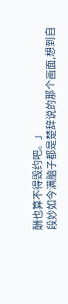酬也算不得毁约吧。」
段妙如今满脑子都是楚辞说的那个画面,想到自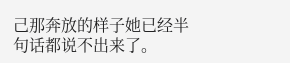己那奔放的样子她已经半句话都说不出来了。